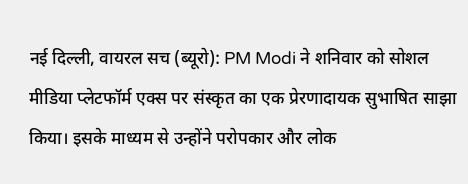नई दिल्ली, वायरल सच (ब्यूरो): PM Modi ने शनिवार को सोशल मीडिया प्लेटफॉर्म एक्स पर संस्कृत का एक प्रेरणादायक सुभाषित साझा किया। इसके माध्यम से उन्होंने परोपकार और लोक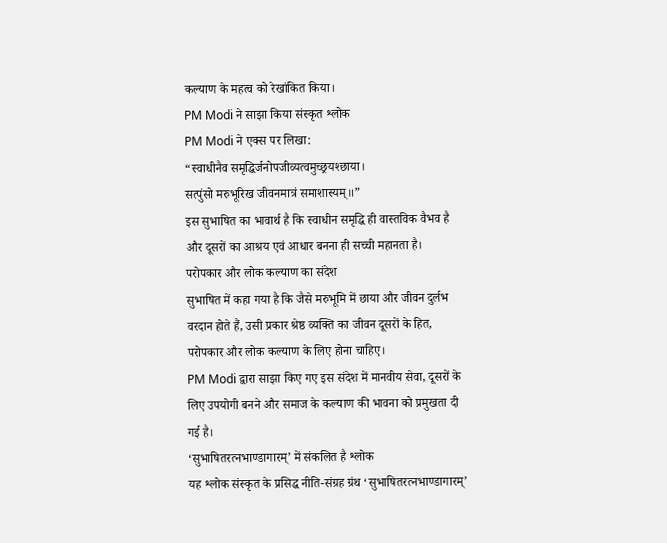कल्याण के महत्व को रेखांकित किया।
PM Modi ने साझा किया संस्कृत श्लोक
PM Modi ने एक्स पर लिखा:
“स्वाधीनैव समृद्धिर्जनोपजीव्यत्वमुच्छ्रयश्छाया।
सत्पुंसो मरुभूरिख जीवनमात्रं समाशास्यम्॥”
इस सुभाषित का भावार्थ है कि स्वाधीन समृद्धि ही वास्तविक वैभव है और दूसरों का आश्रय एवं आधार बनना ही सच्ची महानता है।
परोपकार और लोक कल्याण का संदेश
सुभाषित में कहा गया है कि जैसे मरुभूमि में छाया और जीवन दुर्लभ वरदान होते हैं, उसी प्रकार श्रेष्ठ व्यक्ति का जीवन दूसरों के हित, परोपकार और लोक कल्याण के लिए होना चाहिए।
PM Modi द्वारा साझा किए गए इस संदेश में मानवीय सेवा, दूसरों के लिए उपयोगी बनने और समाज के कल्याण की भावना को प्रमुखता दी गई है।
‘सुभाषितरत्नभाण्डागारम्’ में संकलित है श्लोक
यह श्लोक संस्कृत के प्रसिद्ध नीति-संग्रह ग्रंथ ‘सुभाषितरत्नभाण्डागारम्’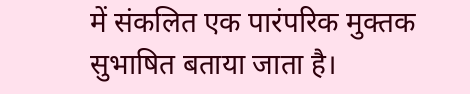में संकलित एक पारंपरिक मुक्तक सुभाषित बताया जाता है।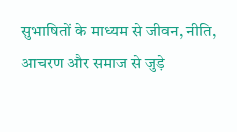सुभाषितों के माध्यम से जीवन, नीति, आचरण और समाज से जुड़े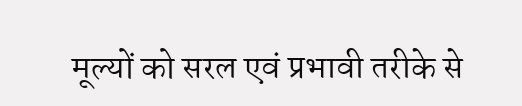मूल्यों को सरल एवं प्रभावी तरीके से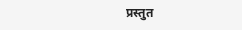प्रस्तुत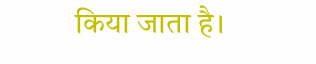किया जाता है।